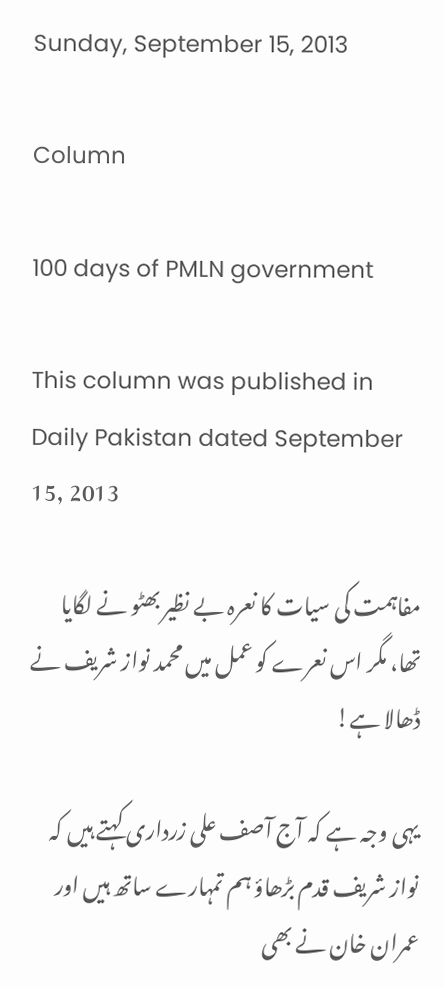Sunday, September 15, 2013

Column

100 days of PMLN government

This column was published in Daily Pakistan dated September 15, 2013

مفاہمت کی سیات کا نعرہ بے نظیر بھٹو نے لگایا تھا، مگر اس نعرے کو عمل میں محمد نواز شریف نے ڈھالا ہے!

یہی وجہ ہے کہ آج آصف علی زرداری کہتے ہیں کہ نواز شریف قدم بڑھاؤ ہم تمہارے ساتھ ہیں اور عمران خان نے بھی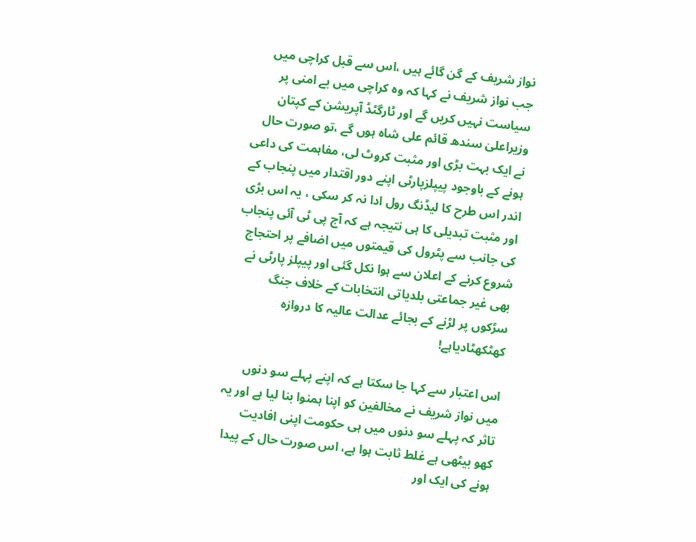نواز شریف کے گن گائے ہیں ،اس سے قبل کراچی میں جب نواز شریف نے کہا کہ وہ کراچی میں بے امنی پر سیاست نہیں کریں گے اور ٹارگٹڈ آپریشن کے کپتان وزیراعلیٰ سندھ قائم علی شاہ ہوں گے ،تو صورت حال نے ایک بہت بڑی اور مثبت کروٹ لی، مفاہمت کی داعی ہونے کے باوجود پیپلزپارٹی اپنے دور اقتدار میں پنجاب کے اندر اس طرح کا لیڈنگ رول ادا نہ کر سکی ، یہ اس بڑی اور مثبت تبدیلی کا ہی نتیجہ ہے کہ آج پی ٹی آئی پنجاب کی جانب سے پٹرول کی قیمتوں میں اضافے پر احتجاج شروع کرنے کے اعلان سے ہوا نکل گئی اور پیپلز پارٹی نے بھی غیر جماعتی بلدیاتی انتخابات کے خلاف جنگ سڑکوں پر لڑنے کے بجائے عدالت عالیہ کا دروازہ کھٹکھٹادیاہے!

اس اعتبار سے کہا جا سکتا ہے کہ اپنے پہلے سو دنوں میں نواز شریف نے مخالفین کو اپنا ہمنوا بنا لیا ہے اور یہ تاثر کہ پہلے سو دنوں میں ہی حکومت اپنی افادیت کھو بیٹھی ہے غلط ثابت ہوا ہے، اس صورت حال کے پیدا ہونے کی ایک اور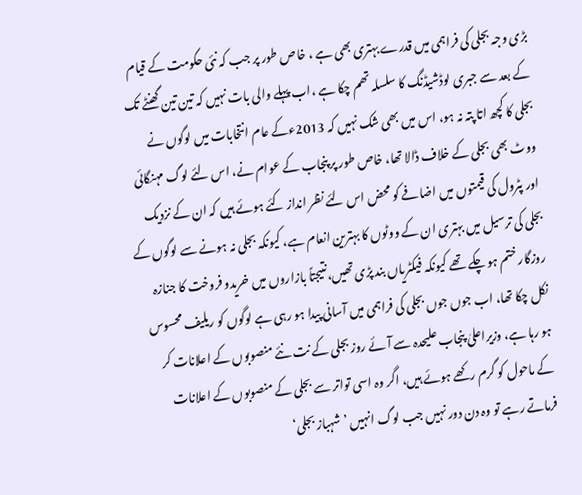بڑی وجہ بجلی کی فراہمی میں قدرے بہتری بھی ہے ، خاص طور پر جب کہ نئی حکومت کے قیام کے بعد سے جبری لوڈشیڈنگ کا سلسلہ تھم چکا ہے ،اب پہلے والی بات نہیں کہ تین تین گھنٹے تک بجلی کا کچھ اتا پتہ نہ ہو، اس میں بھی شک نہیں کہ 2013ءکے عام انتخابات میں لوگوں نے ووٹ بھی بجلی کے خلاف ڈالا تھا، خاص طور پر پنجاب کے عوام نے، اس لئے لوگ مہنگائی اور پٹرول کی قیمتوں میں اضافے کو محض اس لئے نظر انداز کئے ہوئے ہیں کہ ان کے نزدیک بجلی کی ترسیل میں بہتری ان کے ووٹوں کا بہترین انعام ہے، کیونکہ بجلی نہ ہونے سے لوگوں کے روزگار ختم ہو چکے تھے کیونکہ فیکٹریاں بند پڑی تھیں،نتیجتاً بازاروں میں خریدو فروخت کا جنازہ نکل چکا تھا، اب جوں جوں بجلی کی فراہمی میں آسانی پیدا ہو رہی ہے لوگوں کو ریلیف محسوس ہو رہا ہے، وزیراعلیٰ پنجاب علیحدہ سے آئے روز بجلی کے نت نئے منصوبوں کے اعلانات کر کے ماحول کو گرم رکھے ہوئے ہیں، اگر وہ اسی تواتر سے بجلی کے منصوبوں کے اعلانات فرماتے رہے تو وہ دن دور نہیں جب لوگ انہیں ’شہباز بجلی‘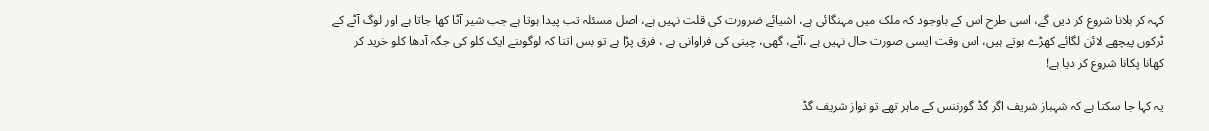کہہ کر بلانا شروع کر دیں گے، اسی طرح اس کے باوجود کہ ملک میں مہنگائی ہے، اشیائے ضرورت کی قلت نہیں ہے، اصل مسئلہ تب پیدا ہوتا ہے جب شیر آٹا کھا جاتا ہے اور لوگ آٹے کے ٹرکوں پیچھے لائن لگائے کھڑے ہوتے ہیں، اس وقت ایسی صورت حال نہیں ہے ،آٹے، گھی، چینی کی فراوانی ہے ، فرق پڑا ہے تو بس اتنا کہ لوگوںنے ایک کلو کی جگہ آدھا کلو خرید کر کھانا پکانا شروع کر دیا ہے!

یہ کہا جا سکتا ہے کہ شہباز شریف اگر گڈ گورننس کے ماہر تھے تو نواز شریف گڈ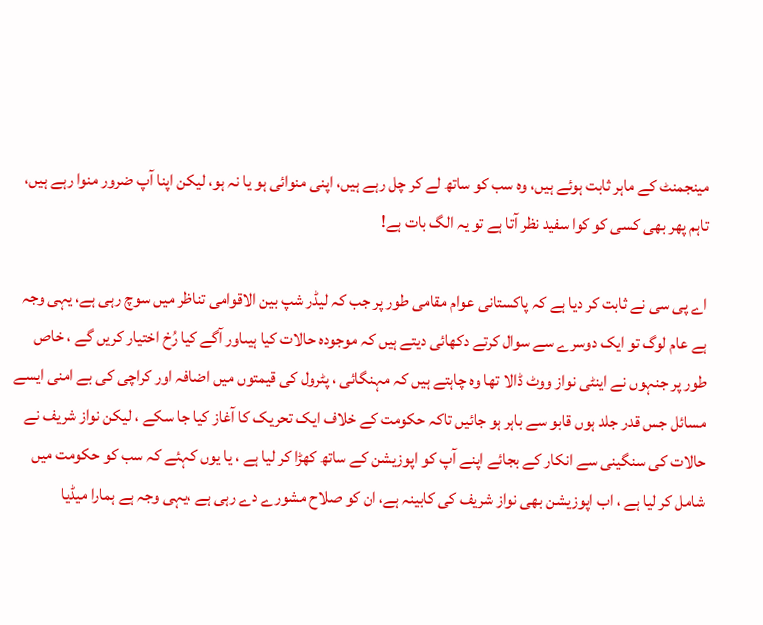مینجمنٹ کے ماہر ثابت ہوئے ہیں، وہ سب کو ساتھ لے کر چل رہے ہیں، اپنی منوائی ہو یا نہ ہو، لیکن اپنا آپ ضرور منوا رہے ہیں، تاہم پھر بھی کسی کو کوا سفید نظر آتا ہے تو یہ الگ بات ہے!

اے پی سی نے ثابت کر دیا ہے کہ پاکستانی عوام مقامی طور پر جب کہ لیڈر شپ بین الاقوامی تناظر میں سوچ رہی ہے، یہی وجہ ہے عام لوگ تو ایک دوسرے سے سوال کرتے دکھائی دیتے ہیں کہ موجودہ حالات کیا ہیںاور آگے کیا رُخ اختیار کریں گے ، خاص طور پر جنہوں نے اینٹی نواز ووٹ ڈالا تھا وہ چاہتے ہیں کہ مہنگائی ، پٹرول کی قیمتوں میں اضافہ اور کراچی کی بے امنی ایسے مسائل جس قدر جلد ہوں قابو سے باہر ہو جائیں تاکہ حکومت کے خلاف ایک تحریک کا آغاز کیا جا سکے ، لیکن نواز شریف نے حالات کی سنگینی سے انکار کے بجائے اپنے آپ کو اپوزیشن کے ساتھ کھڑا کر لیا ہے ، یا یوں کہئے کہ سب کو حکومت میں شامل کر لیا ہے ، اب اپوزیشن بھی نواز شریف کی کابینہ ہے، ان کو صلاح مشورے دے رہی ہے ،یہی وجہ ہے ہمارا میڈیا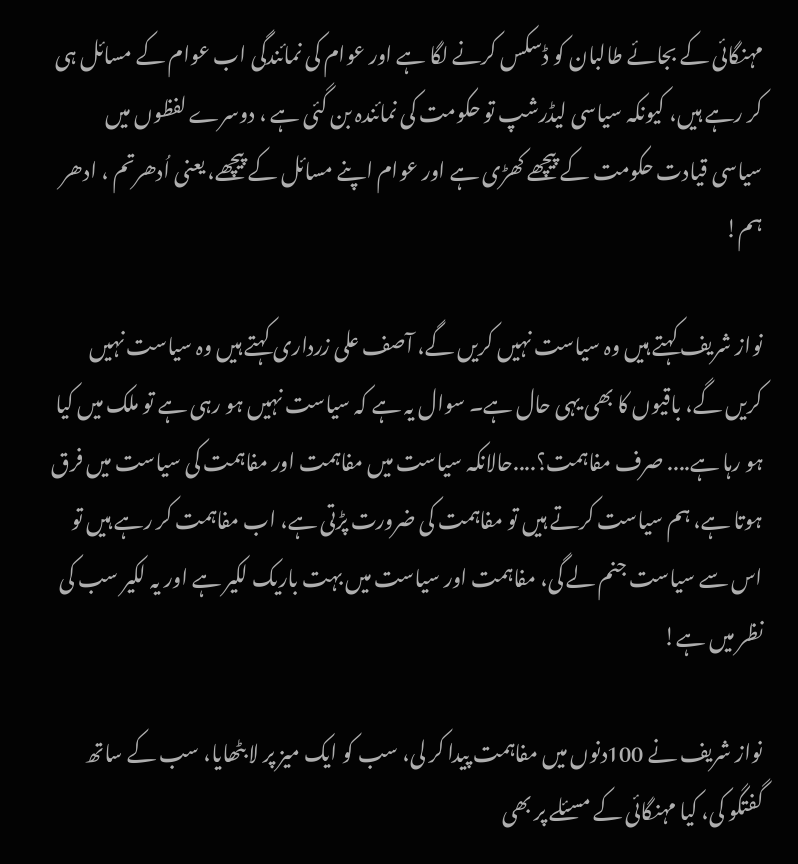مہنگائی کے بجائے طالبان کو ڈسکس کرنے لگا ہے اور عوام کی نمائندگی اب عوام کے مسائل ہی کر رہے ہیں، کیونکہ سیاسی لیڈرشپ تو حکومت کی نمائندہ بن گئی ہے ، دوسرے لفظوں میں سیاسی قیادت حکومت کے پیچھے کھڑی ہے اور عوام اپنے مسائل کے پیچھے، یعنی اُدھرتم ، ادھر ہم!

نواز شریف کہتے ہیں وہ سیاست نہیں کریں گے، آصف علی زرداری کہتے ہیں وہ سیاست نہیں کریں گے، باقیوں کا بھی یہی حال ہے۔ سوال یہ ہے کہ سیاست نہیں ہو رہی ہے تو ملک میں کیا ہو رہا ہے.... صرف مفاہمت؟....حالانکہ سیاست میں مفاہمت اور مفاہمت کی سیاست میں فرق ہوتا ہے، ہم سیاست کرتے ہیں تو مفاہمت کی ضرورت پڑتی ہے، اب مفاہمت کر رہے ہیں تو اس سے سیاست جنم لے گی، مفاہمت اور سیاست میں بہت باریک لکیر ہے اور یہ لکیر سب کی نظر میں ہے!

نواز شریف نے 100دنوں میں مفاہمت پیدا کر لی، سب کو ایک میز پر لا بٹھایا، سب کے ساتھ گفتگو کی، کیا مہنگائی کے مسئلے پر بھی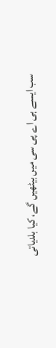سب ایسے ہی اے پی سی میں بیٹھیں گے، کیا بلدیاتی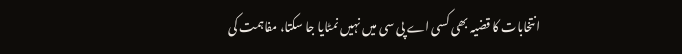انتخابات کا قضیہ بھی کسی اے پی سی میں نہیں نمٹایا جا سکتا، مفاہمت کی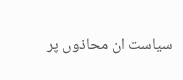سیاست ان محاذوں پر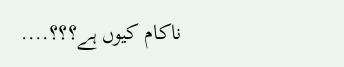ناکام کیوں ہے؟؟؟....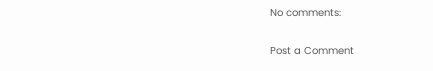No comments:

Post a Comment